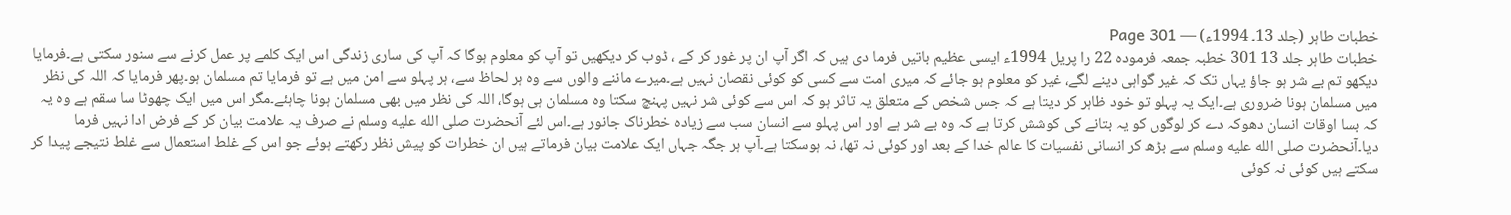خطبات طاہر (جلد 13۔ 1994ء) — Page 301
خطبات طاہر جلد 13 301 خطبہ جمعہ فرمودہ 22 را پریل 1994ء ایسی عظیم باتیں فرما دی ہیں کہ اگر آپ ان پر غور کر کے ، ڈوب کر دیکھیں تو آپ کو معلوم ہوگا کہ آپ کی ساری زندگی اس ایک کلمے پر عمل کرنے سے سنور سکتی ہے۔فرمایا دیکھو تم بے شر ہو جاؤ یہاں تک کہ غیر گواہی دینے لگے، غیر کو معلوم ہو جائے کہ میری امت سے کسی کو کوئی نقصان نہیں ہے۔میرے ماننے والوں سے وہ ہر لحاظ سے، ہر پہلو سے امن میں ہے تو فرمایا تم مسلمان ہو۔پھر فرمایا کہ اللہ کی نظر میں مسلمان ہونا ضروری ہے۔ایک یہ پہلو تو خود ظاہر کر دیتا ہے کہ جس شخص کے متعلق یہ تاثر ہو کہ اس سے کوئی شر نہیں پہنچ سکتا وہ مسلمان ہی ہوگا، اللہ کی نظر میں بھی مسلمان ہونا چاہئے۔مگر اس میں ایک چھوٹا سا سقم ہے وہ یہ کہ بسا اوقات انسان دھوکہ دے کر لوگوں کو یہ بتانے کی کوشش کرتا ہے کہ وہ بے شر ہے اور اس پہلو سے انسان سب سے زیادہ خطرناک جانور ہے۔اس لئے آنحضرت صلى الله عليه وسلم نے صرف یہ علامت بیان کر کے فرض ادا نہیں فرما دیا۔آنحضرت صلى الله عليه وسلم سے بڑھ کر انسانی نفسیات کا عالم خدا کے بعد اور کوئی نہ تھا، نہ ہوسکتا ہے۔آپ ہر جگہ جہاں ایک علامت بیان فرماتے ہیں ان خطرات کو پیش نظر رکھتے ہوئے جو اس کے غلط استعمال سے غلط نتیجے پیدا کر سکتے ہیں کوئی نہ کوئی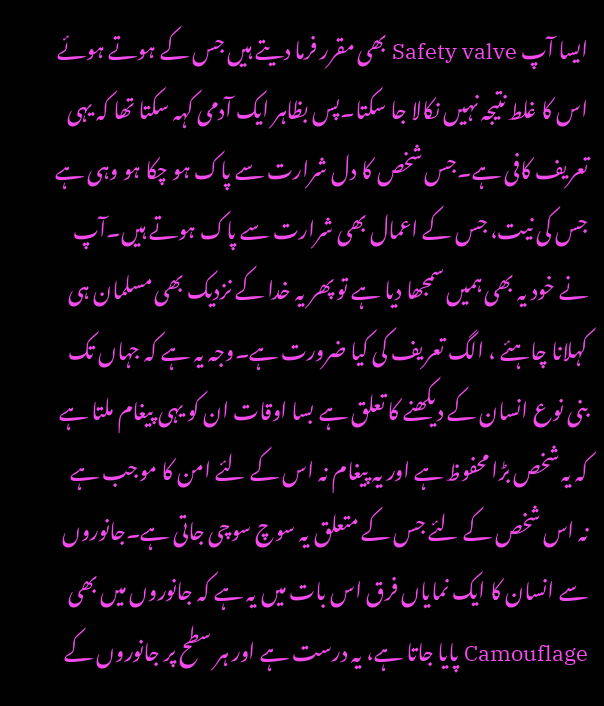ایسا آپ Safety valve بھی مقرر فرما دیتے ہیں جس کے ہوتے ہوئے اس کا غلط نتیجہ نہیں نکالا جا سکتا۔پس بظاہر ایک آدمی کہہ سکتا تھا کہ یہی تعریف کافی ہے۔جس شخص کا دل شرارت سے پاک ہو چکا ہو وہی ہے جس کی نیت، جس کے اعمال بھی شرارت سے پاک ہوتے ہیں۔آپ نے خود یہ بھی ہمیں سمجھا دیا ہے تو پھر یہ خدا کے نزدیک بھی مسلمان ہی کہلانا چاہئے ، الگ تعریف کی کیا ضرورت ہے۔وجہ یہ ہے کہ جہاں تک بنی نوع انسان کے دیکھنے کا تعلق ہے بسا اوقات ان کو یہی پیغام ملتا ہے کہ یہ شخص بڑا محفوظ ہے اور یہ پیغام نہ اس کے لئے امن کا موجب ہے نہ اس شخص کے لئے جس کے متعلق یہ سوچ سوچی جاتی ہے۔جانوروں سے انسان کا ایک نمایاں فرق اس بات میں یہ ہے کہ جانوروں میں بھی Camouflage پایا جاتا ہے، یہ درست ہے اور ہر سطح پر جانوروں کے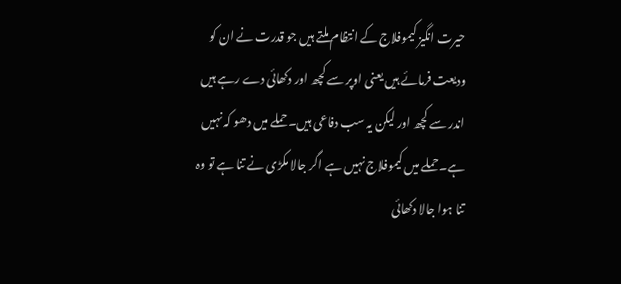حیرت انگیز کیموفلاج کے انتظام ملتے ہیں جو قدرت نے ان کو ودیعت فرمائے ہیں یعنی اوپر سے کچھ اور دکھائی دے رہے ہیں اندر سے کچھ اور لیکن یہ سب دفاعی ہیں۔حملے میں دھو کہ نہیں ہے۔حملے میں کیموفلاج نہیں ہے اگر جالا مکڑی نے تنا ہے تو وہ تنا ہوا جالا دکھائی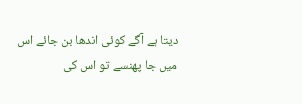دیتا ہے آگے کوئی اندھا بن جائے اس میں جا پھنسے تو اس کی